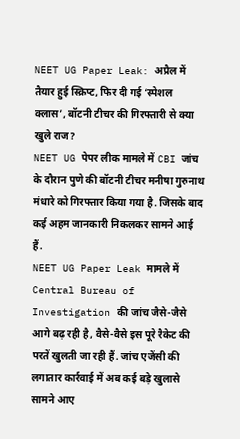NEET UG Paper Leak: अप्रैल में तैयार हुई स्क्रिप्ट, फिर दी गई ‘स्पेशल क्लास’, बॉटनी टीचर की गिरफ्तारी से क्या खुले राज?
NEET UG पेपर लीक मामले में CBI जांच के दौरान पुणे की बॉटनी टीचर मनीषा गुरुनाथ मंधारे को गिरफ्तार किया गया है. जिसके बाद कई अहम जानकारी निकलकर सामने आई हैं.
NEET UG Paper Leak मामले में Central Bureau of Investigation की जांच जैसे-जैसे आगे बढ़ रही है, वैसे-वैसे इस पूरे रैकेट की परतें खुलती जा रही हैं. जांच एजेंसी की लगातार कार्रवाई में अब कई बड़े खुलासे सामने आए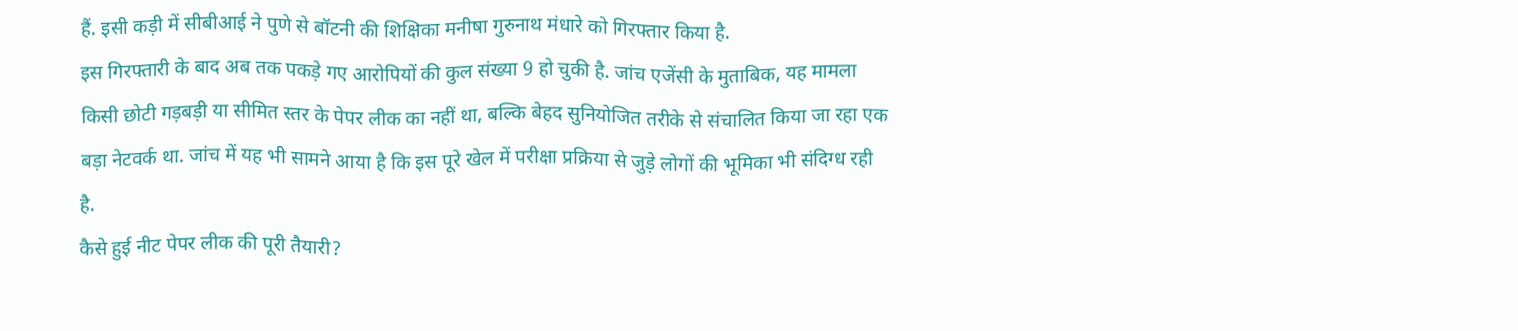हैं. इसी कड़ी में सीबीआई ने पुणे से बॉटनी की शिक्षिका मनीषा गुरुनाथ मंधारे को गिरफ्तार किया है.
इस गिरफ्तारी के बाद अब तक पकड़े गए आरोपियों की कुल संख्या 9 हो चुकी है. जांच एजेंसी के मुताबिक, यह मामला किसी छोटी गड़बड़ी या सीमित स्तर के पेपर लीक का नहीं था, बल्कि बेहद सुनियोजित तरीके से संचालित किया जा रहा एक बड़ा नेटवर्क था. जांच में यह भी सामने आया है कि इस पूरे खेल में परीक्षा प्रक्रिया से जुड़े लोगों की भूमिका भी संदिग्ध रही है.
कैसे हुई नीट पेपर लीक की पूरी तैयारी?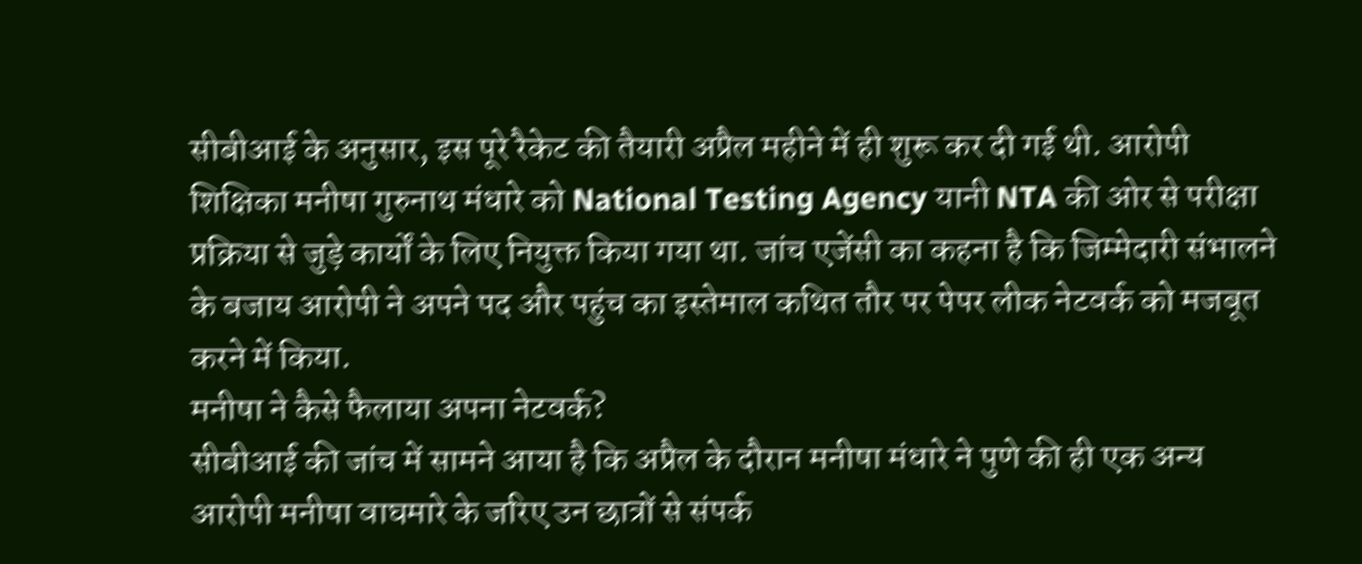सीबीआई के अनुसार, इस पूरे रैकेट की तैयारी अप्रैल महीने में ही शुरू कर दी गई थी. आरोपी शिक्षिका मनीषा गुरुनाथ मंधारे को National Testing Agency यानी NTA की ओर से परीक्षा प्रक्रिया से जुड़े कार्यों के लिए नियुक्त किया गया था. जांच एजेंसी का कहना है कि जिम्मेदारी संभालने के बजाय आरोपी ने अपने पद और पहुंच का इस्तेमाल कथित तौर पर पेपर लीक नेटवर्क को मजबूत करने में किया.
मनीषा ने कैसे फैलाया अपना नेटवर्क?
सीबीआई की जांच में सामने आया है कि अप्रैल के दौरान मनीषा मंधारे ने पुणे की ही एक अन्य आरोपी मनीषा वाघमारे के जरिए उन छात्रों से संपर्क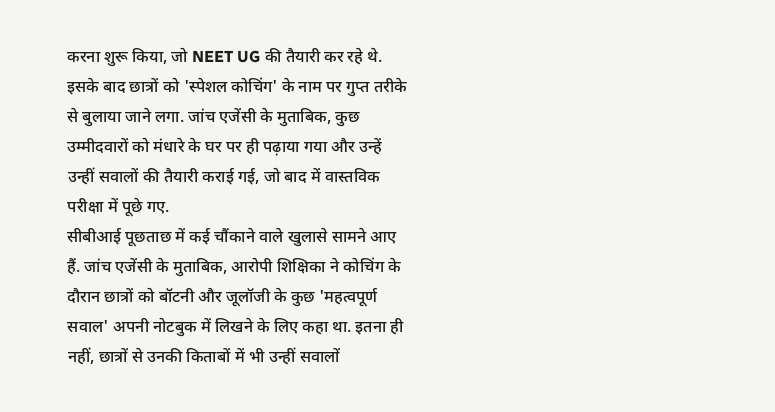करना शुरू किया, जो NEET UG की तैयारी कर रहे थे. इसके बाद छात्रों को 'स्पेशल कोचिंग' के नाम पर गुप्त तरीके से बुलाया जाने लगा. जांच एजेंसी के मुताबिक, कुछ उम्मीदवारों को मंधारे के घर पर ही पढ़ाया गया और उन्हें उन्हीं सवालों की तैयारी कराई गई, जो बाद में वास्तविक परीक्षा में पूछे गए.
सीबीआई पूछताछ में कई चौंकाने वाले खुलासे सामने आए हैं. जांच एजेंसी के मुताबिक, आरोपी शिक्षिका ने कोचिंग के दौरान छात्रों को बॉटनी और जूलॉजी के कुछ 'महत्वपूर्ण सवाल' अपनी नोटबुक में लिखने के लिए कहा था. इतना ही नहीं, छात्रों से उनकी किताबों में भी उन्हीं सवालों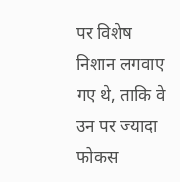पर विशेष निशान लगवाए गए थे, ताकि वे उन पर ज्यादा फोकस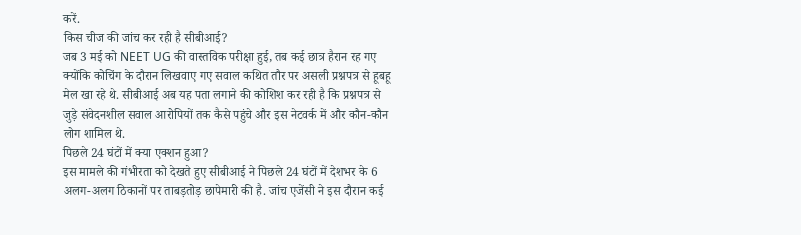करें.
किस चीज की जांच कर रही है सीबीआई?
जब 3 मई को NEET UG की वास्तविक परीक्षा हुई, तब कई छात्र हैरान रह गए क्योंकि कोचिंग के दौरान लिखवाए गए सवाल कथित तौर पर असली प्रश्नपत्र से हूबहू मेल खा रहे थे. सीबीआई अब यह पता लगाने की कोशिश कर रही है कि प्रश्नपत्र से जुड़े संवेदनशील सवाल आरोपियों तक कैसे पहुंचे और इस नेटवर्क में और कौन-कौन लोग शामिल थे.
पिछले 24 घंटों में क्या एक्शन हुआ?
इस मामले की गंभीरता को देखते हुए सीबीआई ने पिछले 24 घंटों में देशभर के 6 अलग-अलग ठिकानों पर ताबड़तोड़ छापेमारी की है. जांच एजेंसी ने इस दौरान कई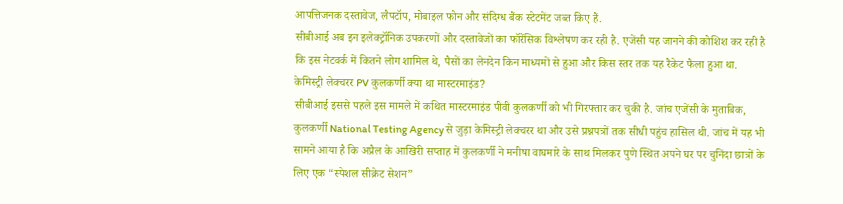आपत्तिजनक दस्तावेज, लैपटॉप, मोबाइल फोन और संदिग्ध बैंक स्टेटमेंट जब्त किए हैं.
सीबीआई अब इन इलेक्ट्रॉनिक उपकरणों और दस्तावेजों का फॉरेंसिक विश्लेषण कर रही है. एजेंसी यह जानने की कोशिश कर रही है कि इस नेटवर्क में कितने लोग शामिल थे, पैसों का लेनदेन किन माध्यमों से हुआ और किस स्तर तक यह रैकेट फैला हुआ था.
केमिस्ट्री लेक्चरर PV कुलकर्णी क्या था मास्टरमाइंड?
सीबीआई इससे पहले इस मामले में कथित मास्टरमाइंड पीवी कुलकर्णी को भी गिरफ्तार कर चुकी है. जांच एजेंसी के मुताबिक, कुलकर्णी National Testing Agency से जुड़ा केमिस्ट्री लेक्चरर था और उसे प्रश्नपत्रों तक सीधी पहुंच हासिल थी. जांच में यह भी सामने आया है कि अप्रैल के आखिरी सप्ताह में कुलकर्णी ने मनीषा वाघमारे के साथ मिलकर पुणे स्थित अपने घर पर चुनिंदा छात्रों के लिए एक “स्पेशल सीक्रेट सेशन”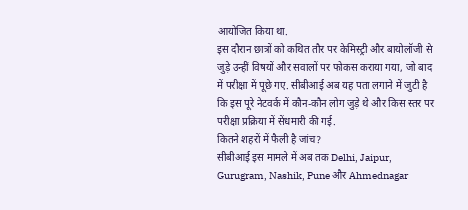आयोजित किया था.
इस दौरान छात्रों को कथित तौर पर केमिस्ट्री और बायोलॉजी से जुड़े उन्हीं विषयों और सवालों पर फोकस कराया गया, जो बाद में परीक्षा में पूछे गए. सीबीआई अब यह पता लगाने में जुटी है कि इस पूरे नेटवर्क में कौन-कौन लोग जुड़े थे और किस स्तर पर परीक्षा प्रक्रिया में सेंधमारी की गई.
कितने शहरों में फैली है जांच?
सीबीआई इस मामले में अब तक Delhi, Jaipur, Gurugram, Nashik, Pune और Ahmednagar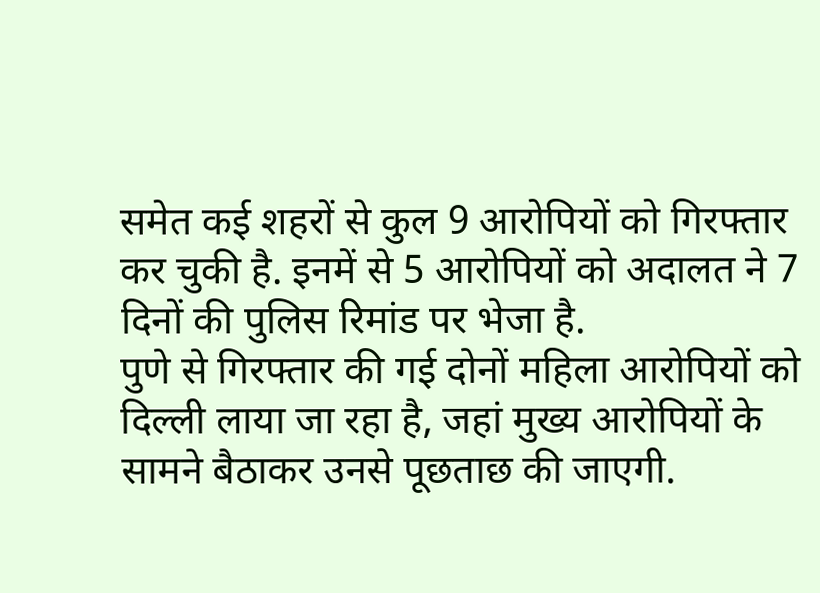समेत कई शहरों से कुल 9 आरोपियों को गिरफ्तार कर चुकी है. इनमें से 5 आरोपियों को अदालत ने 7 दिनों की पुलिस रिमांड पर भेजा है.
पुणे से गिरफ्तार की गई दोनों महिला आरोपियों को दिल्ली लाया जा रहा है, जहां मुख्य आरोपियों के सामने बैठाकर उनसे पूछताछ की जाएगी.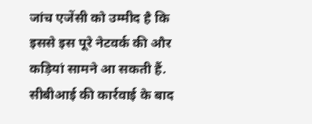जांच एजेंसी को उम्मीद है कि इससे इस पूरे नेटवर्क की और कड़ियां सामने आ सकती हैं.
सीबीआई की कार्रवाई के बाद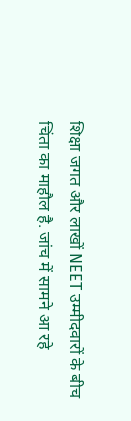शिक्षा जगत और लाखों NEET उम्मीदवारों के बीच चिंता का माहौल है. जांच में सामने आ रहे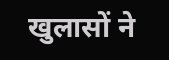खुलासों ने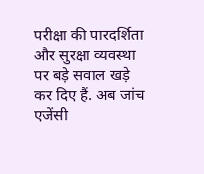परीक्षा की पारदर्शिता और सुरक्षा व्यवस्था पर बड़े सवाल खड़े कर दिए हैं. अब जांच एजेंसी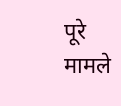पूरे मामले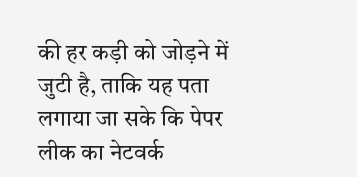की हर कड़ी को जोड़ने में जुटी है, ताकि यह पता लगाया जा सके कि पेपर लीक का नेटवर्क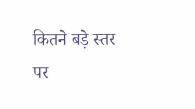कितने बड़े स्तर पर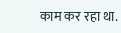काम कर रहा था.